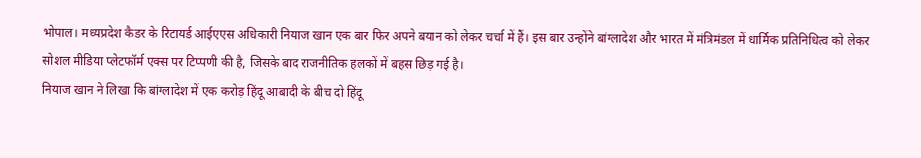भोपाल। मध्यप्रदेश कैडर के रिटायर्ड आईएएस अधिकारी नियाज खान एक बार फिर अपने बयान को लेकर चर्चा में हैं। इस बार उन्होंने बांग्लादेश और भारत में मंत्रिमंडल में धार्मिक प्रतिनिधित्व को लेकर सोशल मीडिया प्लेटफॉर्म एक्स पर टिप्पणी की है, जिसके बाद राजनीतिक हलकों में बहस छिड़ गई है।
नियाज खान ने लिखा कि बांग्लादेश में एक करोड़ हिंदू आबादी के बीच दो हिंदू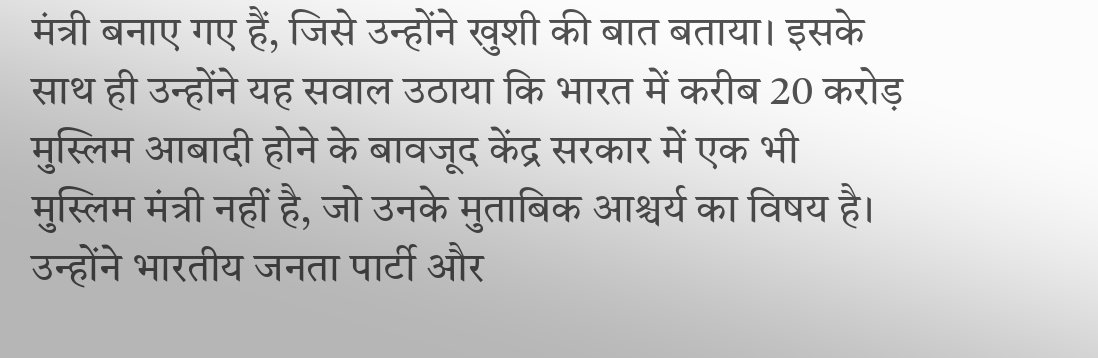मंत्री बनाए गए हैं, जिसे उन्होंने खुशी की बात बताया। इसके साथ ही उन्होंने यह सवाल उठाया कि भारत में करीब 20 करोड़ मुस्लिम आबादी होने के बावजूद केंद्र सरकार में एक भी मुस्लिम मंत्री नहीं है, जो उनके मुताबिक आश्चर्य का विषय है।
उन्होंने भारतीय जनता पार्टी और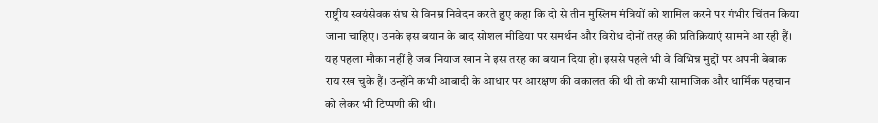राष्ट्रीय स्वयंसेवक संघ से विनम्र निवेदन करते हुए कहा कि दो से तीन मुस्लिम मंत्रियों को शामिल करने पर गंभीर चिंतन किया जाना चाहिए। उनके इस बयान के बाद सोशल मीडिया पर समर्थन और विरोध दोनों तरह की प्रतिक्रियाएं सामने आ रही हैं।
यह पहला मौका नहीं है जब नियाज खान ने इस तरह का बयान दिया हो। इससे पहले भी वे विभिन्न मुद्दों पर अपनी बेबाक राय रख चुके हैं। उन्होंने कभी आबादी के आधार पर आरक्षण की वकालत की थी तो कभी सामाजिक और धार्मिक पहचान को लेकर भी टिप्पणी की थी।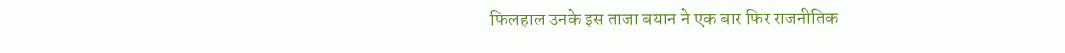फिलहाल उनके इस ताजा बयान ने एक बार फिर राजनीतिक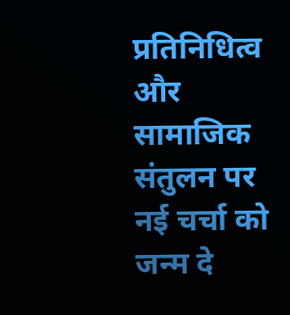प्रतिनिधित्व और सामाजिक संतुलन पर नई चर्चा को जन्म दे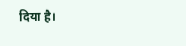दिया है।